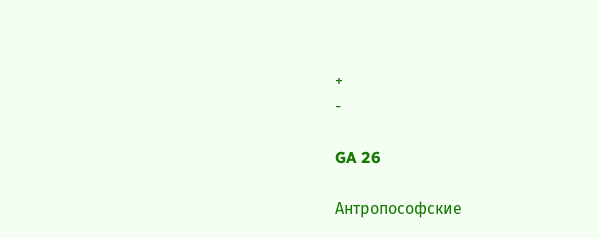+
-

GA 26

Антропософские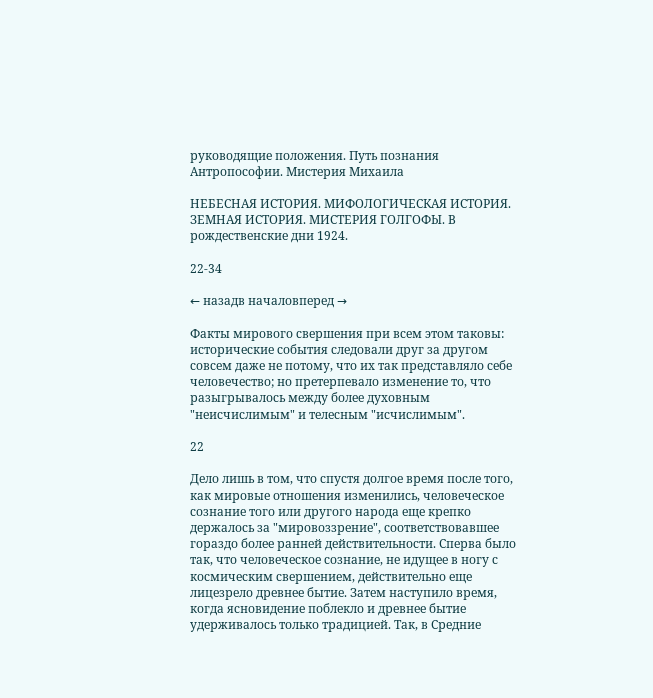руководящие положения. Путь познания Антропософии. Мистерия Михаила

НЕБЕСНАЯ ИСТОРИЯ. МИФОЛОГИЧЕСКАЯ ИСТОРИЯ. ЗЕМНАЯ ИСТОРИЯ. МИСТЕРИЯ ГОЛГОФЫ. В рождественские дни 1924.

22-34

← назадв началовперед →

Факты мирового свершения при всем этом таковы: исторические события следовали друг за другом совсем даже не потому, что их так представляло себе человечество; но претерпевало изменение то, что разыгрывалось между более духовным "неисчислимым" и телесным "исчислимым".

22

Дело лишь в том, что спустя долгое время после того, как мировые отношения изменились, человеческое сознание того или другого народа еще крепко держалось за "мировоззрение", соответствовавшее гораздо более ранней действительности. Сперва было так, что человеческое сознание, не идущее в ногу с космическим свершением, действительно еще лицезрело древнее бытие. Затем наступило время, когда ясновидение поблекло и древнее бытие удерживалось только традицией. Так, в Средние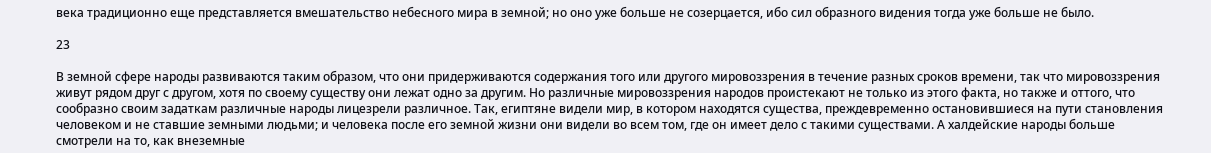века традиционно еще представляется вмешательство небесного мира в земной; но оно уже больше не созерцается, ибо сил образного видения тогда уже больше не было.

23

В земной сфере народы развиваются таким образом, что они придерживаются содержания того или другого мировоззрения в течение разных сроков времени, так что мировоззрения живут рядом друг с другом, хотя по своему существу они лежат одно за другим. Но различные мировоззрения народов проистекают не только из этого факта, но также и оттого, что сообразно своим задаткам различные народы лицезрели различное. Так, египтяне видели мир, в котором находятся существа, преждевременно остановившиеся на пути становления человеком и не ставшие земными людьми; и человека после его земной жизни они видели во всем том, где он имеет дело с такими существами. А халдейские народы больше смотрели на то, как внеземные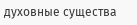духовные существа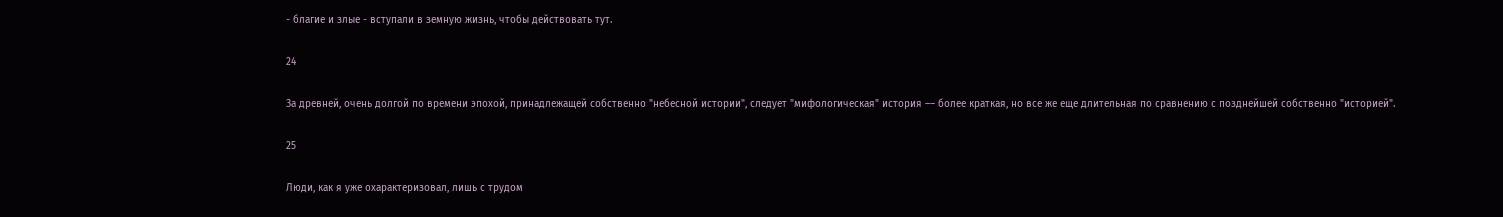- благие и злые - вступали в земную жизнь, чтобы действовать тут.

24

За древней, очень долгой по времени эпохой, принадлежащей собственно "небесной истории", следует "мифологическая" история –– более краткая, но все же еще длительная по сравнению с позднейшей собственно "историей".

25

Люди, как я уже охарактеризовал, лишь с трудом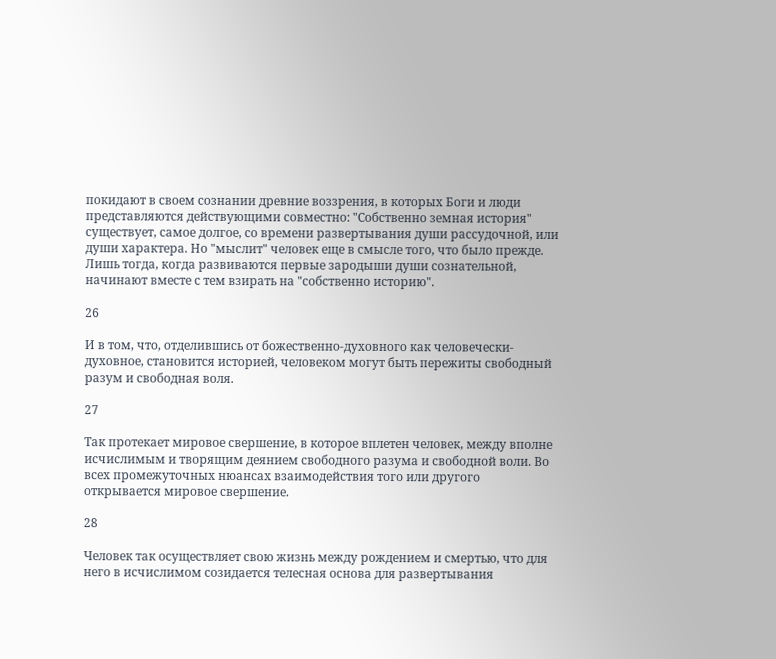покидают в своем сознании древние воззрения, в которых Боги и люди представляются действующими совместно: "Собственно земная история" существует, самое долгое, со времени развертывания души рассудочной, или души характера. Но "мыслит" человек еще в смысле того, что было прежде. Лишь тогда, когда развиваются первые зародыши души сознательной, начинают вместе с тем взирать на "собственно историю".

26

И в том, что, отделившись от божественно-духовного как человечески-духовное, становится историей, человеком могут быть пережиты свободный разум и свободная воля.

27

Так протекает мировое свершение, в которое вплетен человек, между вполне исчислимым и творящим деянием свободного разума и свободной воли. Во всех промежуточных нюансах взаимодействия того или другого открывается мировое свершение.

28

Человек так осуществляет свою жизнь между рождением и смертью, что для него в исчислимом созидается телесная основа для развертывания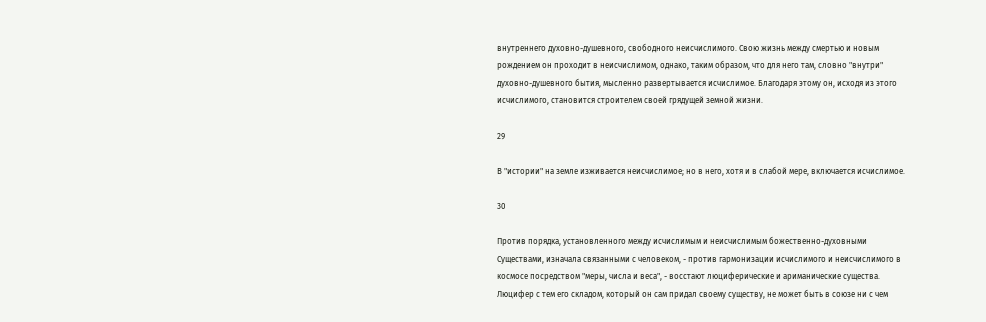внутреннего духовно-душевного, свободного неисчислимого. Свою жизнь между смертью и новым рождением он проходит в неисчислимом, однако, таким образом, что для него там, словно "внутри" духовно-душевного бытия, мысленно развертывается исчислимое. Благодаря этому он, исходя из этого исчислимого, становится строителем своей грядущей земной жизни.

29

В "истории" на земле изживается неисчислимое; но в него, хотя и в слабой мере, включается исчислимое.

30

Против порядка, установленного между исчислимым и неисчислимым божественно-духовными Существами, изначала связанными с человеком, - против гармонизации исчислимого и неисчислимого в космосе посредством "меры, числа и веса", - восстают люциферические и ариманические существа. Люцифер с тем его складом, который он сам придал своему существу, не может быть в союзе ни с чем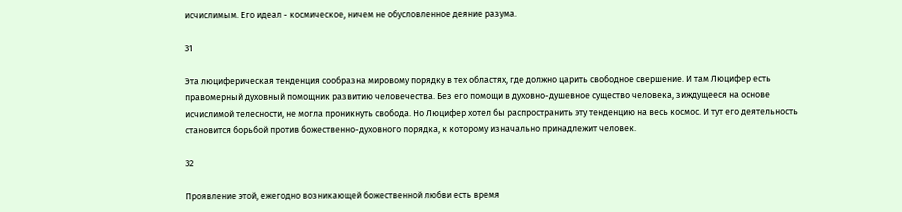исчислимым. Его идеал - космическое, ничем не обусловленное деяние разума.

31

Эта люциферическая тенденция сообразна мировому порядку в тех областях, где должно царить свободное свершение. И там Люцифер есть правомерный духовный помощник развитию человечества. Без его помощи в духовно-душевное существо человека, зиждущееся на основе исчислимой телесности, не могла проникнуть свобода. Но Люцифер хотел бы распространить эту тенденцию на весь космос. И тут его деятельность становится борьбой против божественно-духовного порядка, к которому изначально принадлежит человек.

32

Проявление этой, ежегодно возникающей божественной любви есть время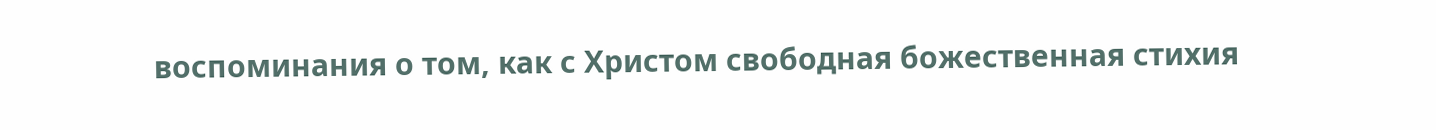воспоминания о том, как с Христом свободная божественная стихия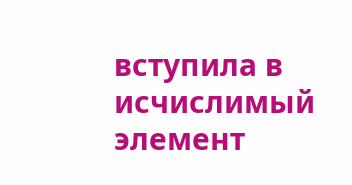вступила в исчислимый элемент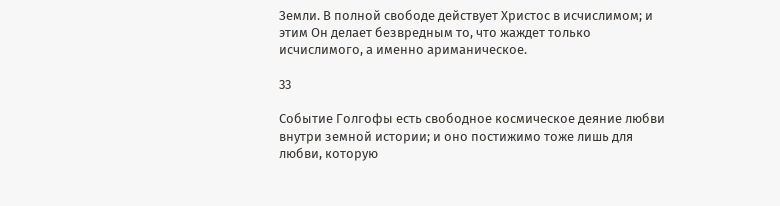Земли. В полной свободе действует Христос в исчислимом; и этим Он делает безвредным то, что жаждет только исчислимого, а именно ариманическое.

33

Событие Голгофы есть свободное космическое деяние любви внутри земной истории; и оно постижимо тоже лишь для любви, которую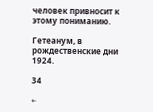человек привносит к этому пониманию.

Гетеанум, в рождественские дни 1924.

34

←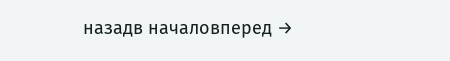назадв началовперед →